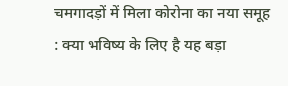चमगादड़ों में मिला कोरोना का नया समूह : क्या भविष्य के लिए है यह बड़ा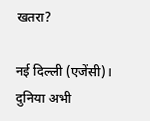खतरा?

नई दिल्ली (एजेंसी)। दुनिया अभी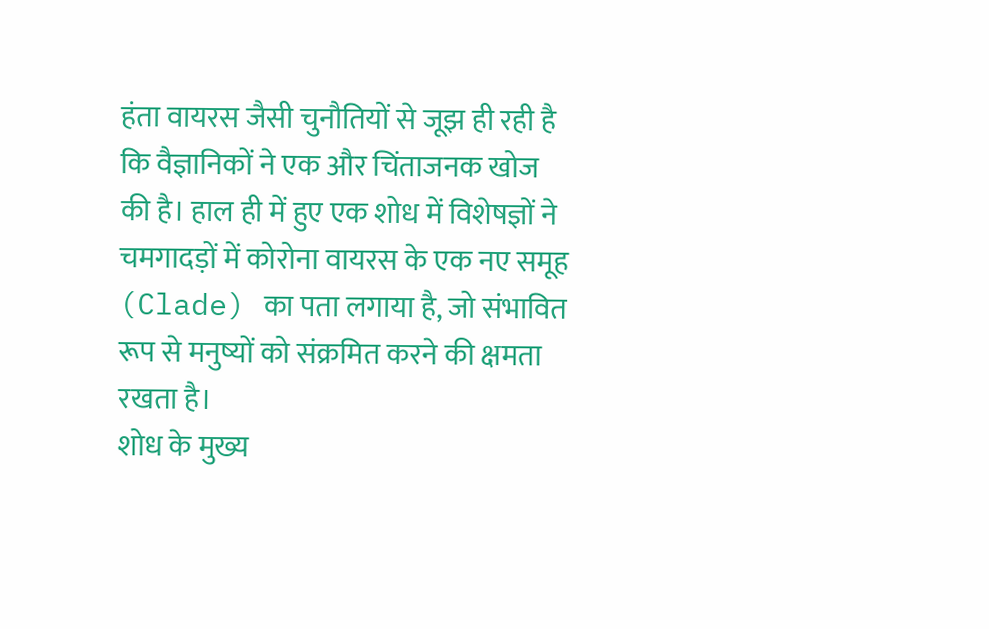हंता वायरस जैसी चुनौतियों से जूझ ही रही है कि वैज्ञानिकों ने एक और चिंताजनक खोज की है। हाल ही में हुए एक शोध में विशेषज्ञों ने चमगादड़ों में कोरोना वायरस के एक नए समूह (Clade) का पता लगाया है, जो संभावित रूप से मनुष्यों को संक्रमित करने की क्षमता रखता है।
शोध के मुख्य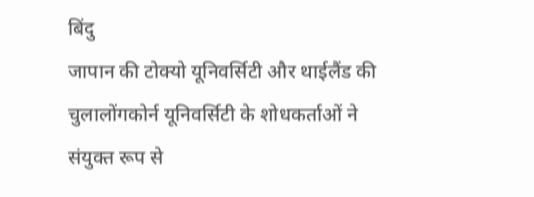बिंदु
जापान की टोक्यो यूनिवर्सिटी और थाईलैंड की चुलालोंगकोर्न यूनिवर्सिटी के शोधकर्ताओं ने संयुक्त रूप से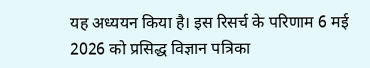यह अध्ययन किया है। इस रिसर्च के परिणाम 6 मई 2026 को प्रसिद्ध विज्ञान पत्रिका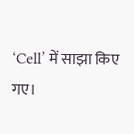‘Cell’ में साझा किए गए।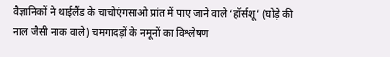वैज्ञानिकों ने थाईलैंड के चाचोएंगसाओ प्रांत में पाए जाने वाले ‘हॉर्सशू’ (घोड़े की नाल जैसी नाक वाले) चमगादड़ों के नमूनों का विश्लेषण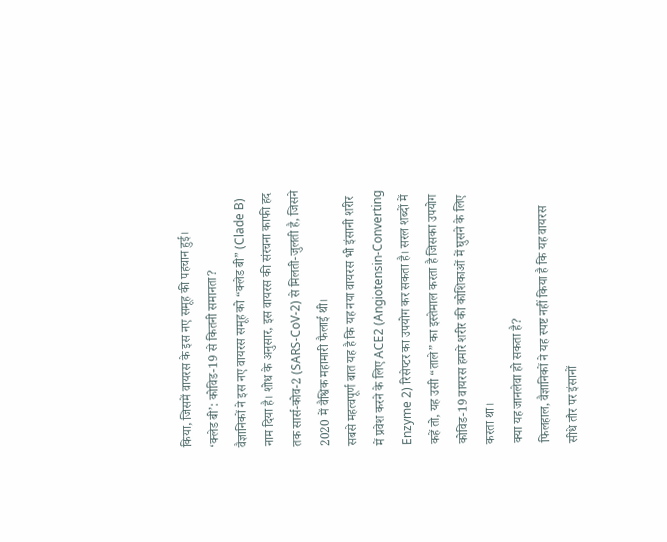किया, जिसमें वायरस के इस नए समूह की पहचान हुई।
‘क्लेड बी’: कोविड-19 से कितनी समानता?
वैज्ञानिकों ने इस नए वायरस समूह को “क्लेड बी” (Clade B) नाम दिया है। शोध के अनुसार, इस वायरस की संरचना काफी हद तक सार्स-कोव-2 (SARS-CoV-2) से मिलती-जुलती है, जिसने 2020 में वैश्विक महामारी फैलाई थी।
सबसे महत्वपूर्ण बात यह है कि यह नया वायरस भी इंसानी शरीर में प्रवेश करने के लिए ACE2 (Angiotensin-Converting Enzyme 2) रिसेप्टर का उपयोग कर सकता है। सरल शब्दों में कहें तो, यह उसी “ताले” का इस्तेमाल करता है जिसका उपयोग कोविड-19 वायरस हमारे शरीर की कोशिकाओं में घुसने के लिए करता था।
क्या यह जानलेवा हो सकता है?
फिलहाल, वैज्ञानिकों ने यह स्पष्ट नहीं किया है कि यह वायरस सीधे तौर पर इंसानों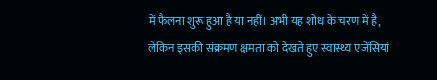में फैलना शुरू हुआ है या नहीं। अभी यह शोध के चरण में है, लेकिन इसकी संक्रमण क्षमता को देखते हुए स्वास्थ्य एजेंसियां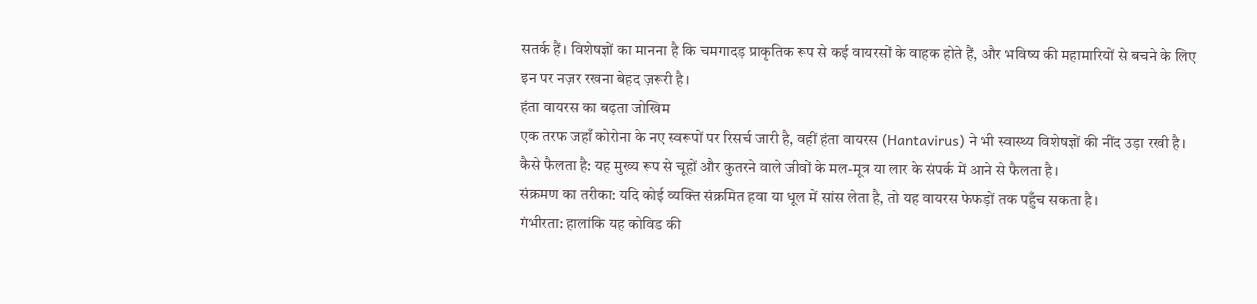सतर्क हैं। विशेषज्ञों का मानना है कि चमगादड़ प्राकृतिक रूप से कई वायरसों के वाहक होते हैं, और भविष्य की महामारियों से बचने के लिए इन पर नज़र रखना बेहद ज़रूरी है।
हंता वायरस का बढ़ता जोखिम
एक तरफ जहाँ कोरोना के नए स्वरूपों पर रिसर्च जारी है, वहीं हंता वायरस (Hantavirus) ने भी स्वास्थ्य विशेषज्ञों की नींद उड़ा रखी है।
कैसे फैलता है: यह मुख्य रूप से चूहों और कुतरने वाले जीवों के मल-मूत्र या लार के संपर्क में आने से फैलता है।
संक्रमण का तरीका: यदि कोई व्यक्ति संक्रमित हवा या धूल में सांस लेता है, तो यह वायरस फेफड़ों तक पहुँच सकता है।
गंभीरता: हालांकि यह कोविड की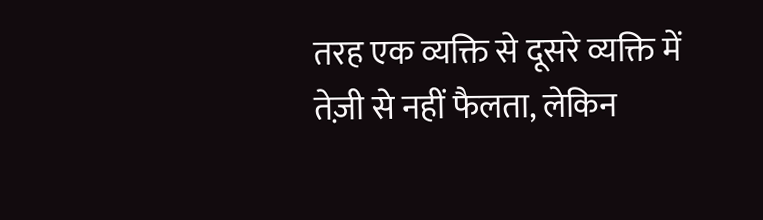तरह एक व्यक्ति से दूसरे व्यक्ति में तेज़ी से नहीं फैलता, लेकिन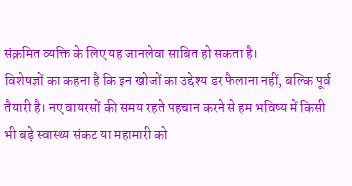संक्रमित व्यक्ति के लिए यह जानलेवा साबित हो सकता है।
विशेषज्ञों का कहना है कि इन खोजों का उद्देश्य डर फैलाना नहीं, बल्कि पूर्व तैयारी है। नए वायरसों की समय रहते पहचान करने से हम भविष्य में किसी भी बड़े स्वास्थ्य संकट या महामारी को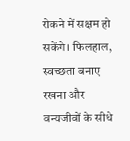रोकने में सक्षम हो सकेंगे। फिलहाल, स्वच्छता बनाए रखना और वन्यजीवों के सीधे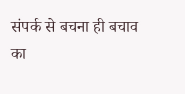संपर्क से बचना ही बचाव का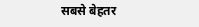सबसे बेहतर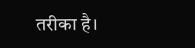तरीका है।